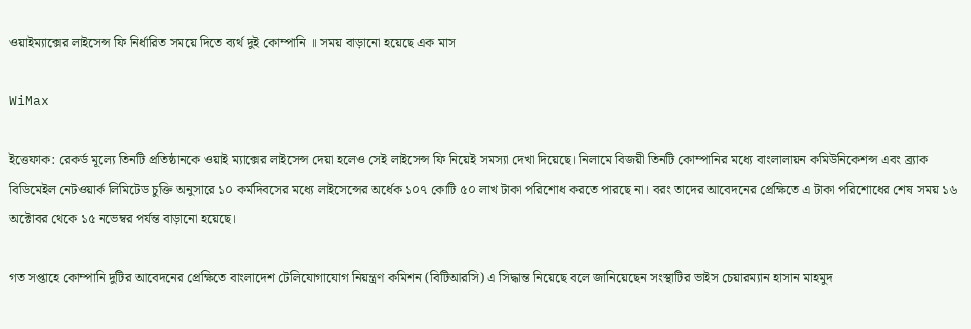ওয়াইম্যাক্সের লাইসেন্স ফি নির্ধারিত সময়ে দিতে ব্যর্থ দুই কোম্পানি ॥ সময় বাড়ানো হয়েছে এক মাস

WiMax

ইত্তেফাক: রেকর্ড মূল্যে তিনটি প্রতিষ্ঠানকে ওয়াই ম্যাক্সের লাইসেন্স দেয়া হলেও সেই লাইসেন্স ফি নিয়েই সমস্যা দেখা দিয়েছে। নিলামে বিজয়ী তিনটি কোম্পানির মধ্যে বাংলালায়ন কমিউনিকেশন্স এবং ব্র্যাক বিডিমেইল নেটওয়ার্ক লিমিটেড চুক্তি অনুসারে ১০ কর্মদিবসের মধ্যে লাইসেন্সের অর্ধেক ১০৭ কোটি ৫০ লাখ টাকা পরিশোধ করতে পারছে না। বরং তাদের আবেদনের প্রেক্ষিতে এ টাকা পরিশোধের শেষ সময় ১৬ অক্টোবর থেকে ১৫ নভেম্বর পর্যন্ত বাড়ানো হয়েছে।

গত সপ্তাহে কোম্পানি দুটির আবেদনের প্রেক্ষিতে বাংলাদেশ টেলিযোগাযোগ নিয়ন্ত্রণ কমিশন (বিটিআরসি) এ সিদ্ধান্ত নিয়েছে বলে জানিয়েছেন সংস্থাটির ভাইস চেয়ারম্যান হাসান মাহমুদ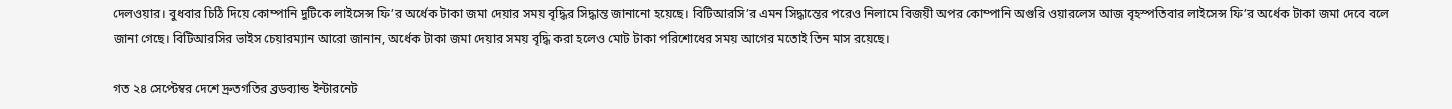দেলওয়ার। বুধবার চিঠি দিয়ে কোম্পানি দুটিকে লাইসেন্স ফি’র অর্ধেক টাকা জমা দেয়ার সময় বৃদ্ধির সিদ্ধান্ত জানানো হয়েছে। বিটিআরসি’র এমন সিদ্ধান্তের পরেও নিলামে বিজয়ী অপর কোম্পানি অগুরি ওয়ারলেস আজ বৃহস্পতিবার লাইসেন্স ফি’র অর্ধেক টাকা জমা দেবে বলে জানা গেছে। বিটিআরসির ভাইস চেয়ারম্যান আরো জানান, অর্ধেক টাকা জমা দেয়ার সময় বৃদ্ধি করা হলেও মোট টাকা পরিশোধের সময় আগের মতোই তিন মাস রয়েছে।

গত ২৪ সেপ্টেম্বর দেশে দ্রুতগতির ব্রডব্যান্ড ইন্টারনেট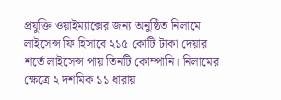প্রযুক্তি ওয়াইম্যাক্সের জন্য অনুষ্ঠিত নিলামে লাইসেন্স ফি হিসাবে ২১৫ কোটি টাকা দেয়ার শর্তে লাইসেন্স পায় তিনটি কোম্পানি। নিলামের ক্ষেত্রে ২ দশমিক ১১ ধারায়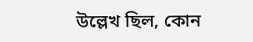উল্লেখ ছিল, কোন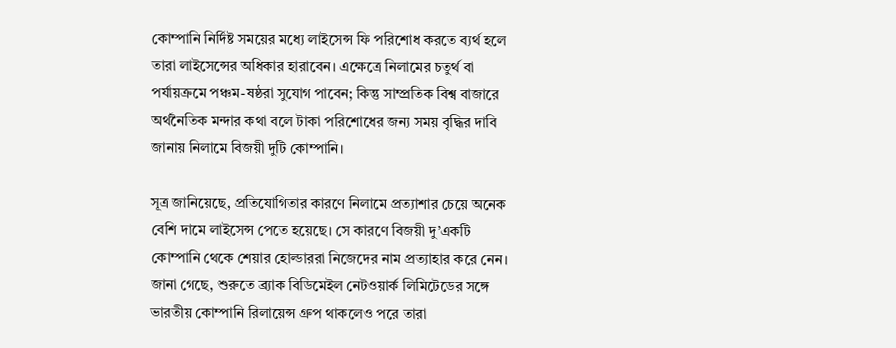কোম্পানি নির্দিষ্ট সময়ের মধ্যে লাইসেন্স ফি পরিশোধ করতে ব্যর্থ হলে তারা লাইসেন্সের অধিকার হারাবেন। এক্ষেত্রে নিলামের চতুর্থ বা পর্যায়ক্রমে পঞ্চম-ষষ্ঠরা সুযোগ পাবেন; কিন্তু সাম্প্রতিক বিশ্ব বাজারে অর্থনৈতিক মন্দার কথা বলে টাকা পরিশোধের জন্য সময় বৃদ্ধির দাবি জানায় নিলামে বিজয়ী দুটি কোম্পানি।

সূত্র জানিয়েছে, প্রতিযোগিতার কারণে নিলামে প্রত্যাশার চেয়ে অনেক বেশি দামে লাইসেন্স পেতে হয়েছে। সে কারণে বিজয়ী দু’একটি কোম্পানি থেকে শেয়ার হোল্ডাররা নিজেদের নাম প্রত্যাহার করে নেন। জানা গেছে, শুরুতে ব্র্যাক বিডিমেইল নেটওয়ার্ক লিমিটেডের সঙ্গে ভারতীয় কোম্পানি রিলায়েন্স গ্রুপ থাকলেও পরে তারা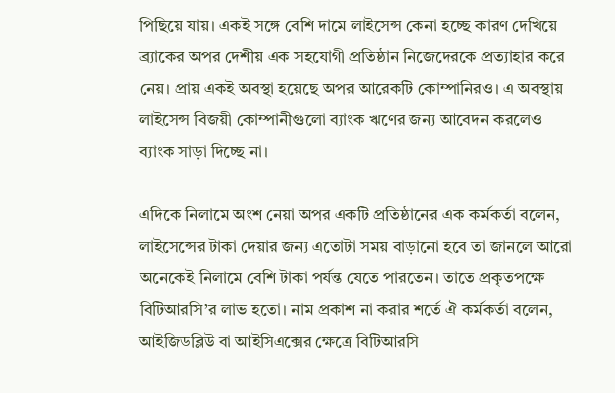পিছিয়ে যায়। একই সঙ্গে বেশি দামে লাইসেন্স কেনা হচ্ছে কারণ দেখিয়ে ব্র্যাকের অপর দেশীয় এক সহযোগী প্রতিষ্ঠান নিজেদেরকে প্রত্যাহার করে নেয়। প্রায় একই অবস্থা হয়েছে অপর আরেকটি কোম্পানিরও। এ অবস্থায় লাইসেন্স বিজয়ী কোম্পানীগুলো ব্যাংক ঋণের জন্য আবেদন করলেও ব্যাংক সাড়া দিচ্ছে না।

এদিকে নিলামে অংশ নেয়া অপর একটি প্রতিষ্ঠানের এক কর্মকর্তা বলেন, লাইসেন্সের টাকা দেয়ার জন্য এতোটা সময় বাড়ানো হবে তা জানলে আরো অনেকেই নিলামে বেশি টাকা পর্যন্ত যেতে পারতেন। তাতে প্রকৃতপক্ষে বিটিআরসি’র লাভ হতো। নাম প্রকাশ না করার শর্তে ঐ কর্মকর্তা বলেন, আইজিডব্লিউ বা আইসিএক্সের ক্ষেত্রে বিটিআরসি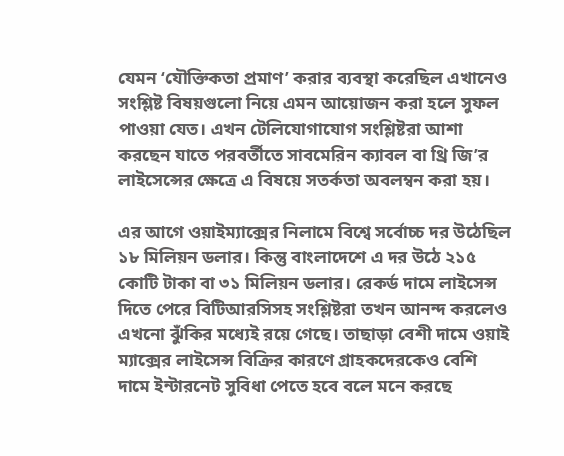যেমন ‘যৌক্তিকতা প্রমাণ’ করার ব্যবস্থা করেছিল এখানেও সংশ্লিষ্ট বিষয়গুলো নিয়ে এমন আয়োজন করা হলে সুফল পাওয়া যেত। এখন টেলিযোগাযোগ সংশ্লিষ্টরা আশা করছেন যাতে পরবর্তীতে সাবমেরিন ক্যাবল বা থ্রি জি’র লাইসেন্সের ক্ষেত্রে এ বিষয়ে সতর্কতা অবলম্বন করা হয়।

এর আগে ওয়াইম্যাক্সের নিলামে বিশ্বে সর্বোচ্চ দর উঠেছিল ১৮ মিলিয়ন ডলার। কিন্তু বাংলাদেশে এ দর উঠে ২১৫ কোটি টাকা বা ৩১ মিলিয়ন ডলার। রেকর্ড দামে লাইসেন্স দিতে পেরে বিটিআরসিসহ সংশ্লিষ্টরা তখন আনন্দ করলেও এখনো ঝুঁকির মধ্যেই রয়ে গেছে। তাছাড়া বেশী দামে ওয়াই ম্যাক্সের লাইসেন্স বিক্রির কারণে গ্রাহকদেরকেও বেশি দামে ইন্টারনেট সুবিধা পেতে হবে বলে মনে করছে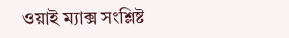ওয়াই ম্যাক্স সংশ্লিষ্ট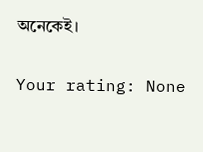অনেকেই।

Your rating: None